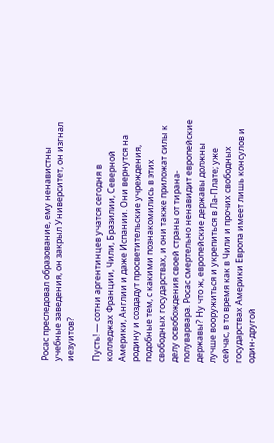Росас преследовал образование, ему ненавистны учебные заведения, он закрыл Университет, он изгнал иезуитов?

Пусть! — сотни аргентинцев учатся сегодня в колледжах Франции, Чили, Бразилии, Северной Америки, Англии и даже Испании. Они вернутся на родину и создадут просветительские учреждения, подобные тем, с какими познакомились в этих свободных государствах, и они также приложат силы к делу освобождения своей страны от тирана-полуварвара. Росас смертельно ненавидит европейские державы? Ну что ж, европейские державы должны лучше вооружиться и укрепиться в Ла-Плате; уже сейчас, в то время как в Чили и прочих свободных государствах Америки Европа имеет лишь консулов и один-другой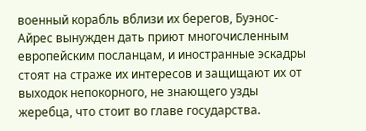военный корабль вблизи их берегов, Буэнос-Айрес вынужден дать приют многочисленным европейским посланцам, и иностранные эскадры стоят на страже их интересов и защищают их от выходок непокорного, не знающего узды жеребца, что стоит во главе государства.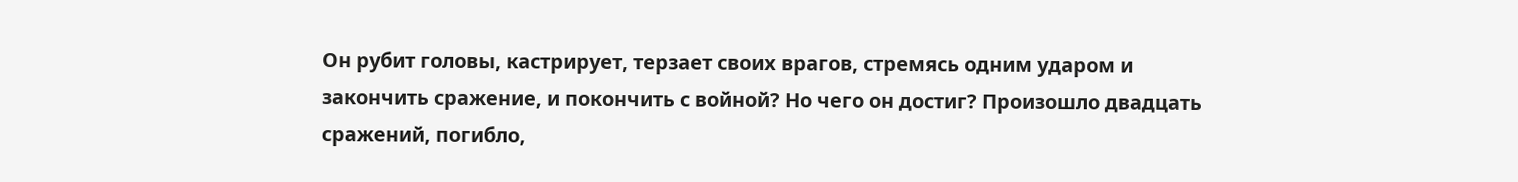Он рубит головы, кастрирует, терзает своих врагов, стремясь одним ударом и закончить сражение, и покончить с войной? Но чего он достиг? Произошло двадцать сражений, погибло,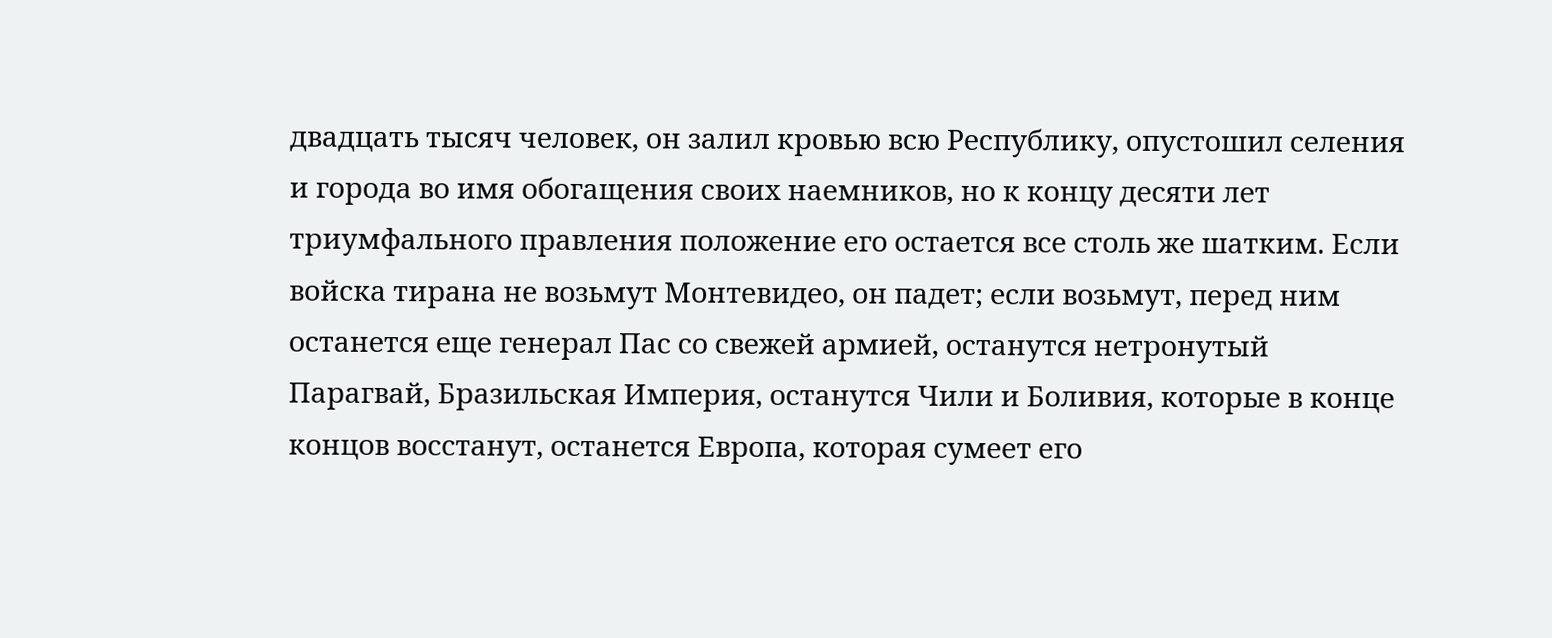двадцать тысяч человек, он залил кровью всю Республику, опустошил селения и города во имя обогащения своих наемников, но к концу десяти лет триумфального правления положение его остается все столь же шатким. Если войска тирана не возьмут Монтевидео, он падет; если возьмут, перед ним останется еще генерал Пас со свежей армией, останутся нетронутый Парагвай, Бразильская Империя, останутся Чили и Боливия, которые в конце концов восстанут, останется Европа, которая сумеет его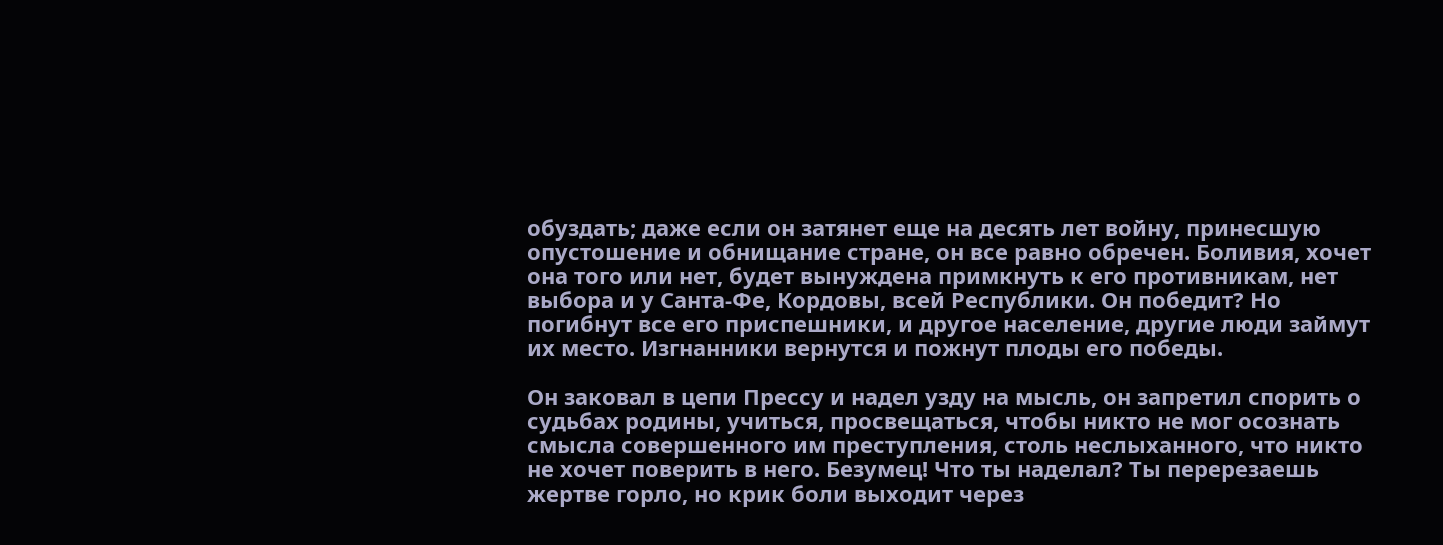обуздать; даже если он затянет еще на десять лет войну, принесшую опустошение и обнищание стране, он все равно обречен. Боливия, хочет она того или нет, будет вынуждена примкнуть к его противникам, нет выбора и у Санта-Фе, Кордовы, всей Республики. Он победит? Но погибнут все его приспешники, и другое население, другие люди займут их место. Изгнанники вернутся и пожнут плоды его победы.

Он заковал в цепи Прессу и надел узду на мысль, он запретил спорить о судьбах родины, учиться, просвещаться, чтобы никто не мог осознать смысла совершенного им преступления, столь неслыханного, что никто не хочет поверить в него. Безумец! Что ты наделал? Ты перерезаешь жертве горло, но крик боли выходит через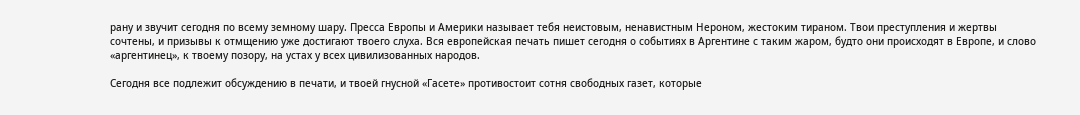рану и звучит сегодня по всему земному шару. Пресса Европы и Америки называет тебя неистовым, ненавистным Нероном, жестоким тираном. Твои преступления и жертвы сочтены, и призывы к отмщению уже достигают твоего слуха. Вся европейская печать пишет сегодня о событиях в Аргентине с таким жаром, будто они происходят в Европе, и слово «аргентинец», к твоему позору, на устах у всех цивилизованных народов.

Сегодня все подлежит обсуждению в печати, и твоей гнусной «Гасете» противостоит сотня свободных газет, которые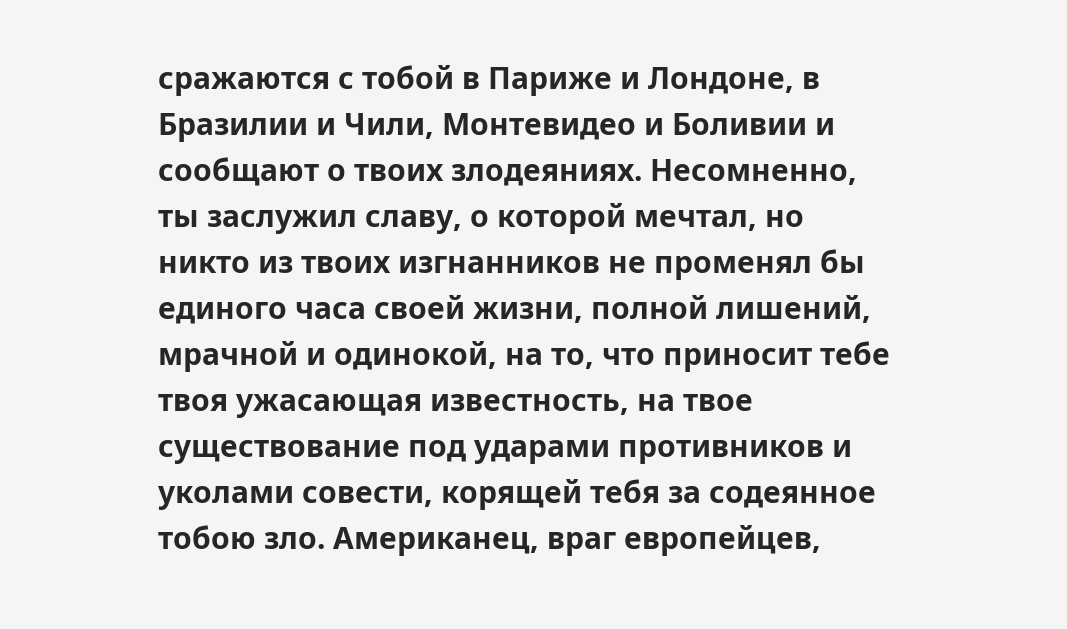сражаются с тобой в Париже и Лондоне, в Бразилии и Чили, Монтевидео и Боливии и сообщают о твоих злодеяниях. Несомненно, ты заслужил славу, о которой мечтал, но никто из твоих изгнанников не променял бы единого часа своей жизни, полной лишений, мрачной и одинокой, на то, что приносит тебе твоя ужасающая известность, на твое существование под ударами противников и уколами совести, корящей тебя за содеянное тобою зло. Американец, враг европейцев,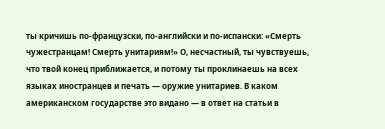ты кричишь по-французски, по-английски и по-испански: «Смерть чужестранцам! Смерть унитариям!» О, несчастный, ты чувствуешь, что твой конец приближается, и потому ты проклинаешь на всех языках иностранцев и печать — оружие унитариев. В каком американском государстве это видано — в ответ на статьи в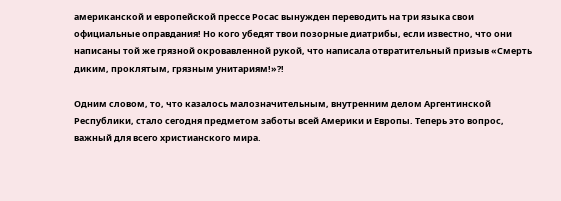американской и европейской прессе Росас вынужден переводить на три языка свои официальные оправдания! Но кого убедят твои позорные диатрибы, если известно, что они написаны той же грязной окровавленной рукой, что написала отвратительный призыв «Смерть диким, проклятым, грязным унитариям!»?!

Одним словом, то, что казалось малозначительным, внутренним делом Аргентинской Республики, стало сегодня предметом заботы всей Америки и Европы. Теперь это вопрос, важный для всего христианского мира.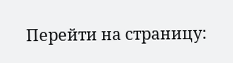Перейти на страницу: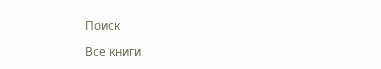Поиск

Все книги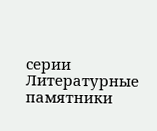серии Литературные памятники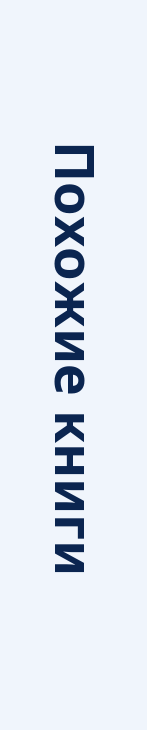Похожие книги